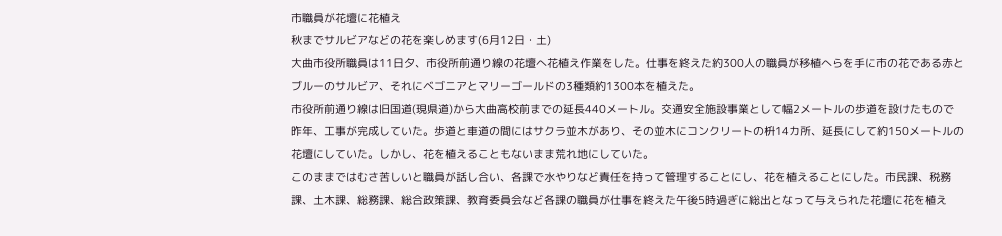市職員が花壇に花植え
秋までサルビアなどの花を楽しめます(6月12日・土)
大曲市役所職員は11日夕、市役所前通り線の花壇へ花植え作業をした。仕事を終えた約300人の職員が移植へらを手に市の花である赤とブルーのサルビア、それにベゴニアとマリーゴールドの3種類約1300本を植えた。
市役所前通り線は旧国道(現県道)から大曲高校前までの延長440メートル。交通安全施設事業として幅2メートルの歩道を設けたもので昨年、工事が完成していた。歩道と車道の間にはサクラ並木があり、その並木にコンクリートの枡14カ所、延長にして約150メートルの花壇にしていた。しかし、花を植えることもないまま荒れ地にしていた。
このままではむさ苦しいと職員が話し合い、各課で水やりなど責任を持って管理することにし、花を植えることにした。市民課、税務課、土木課、総務課、総合政策課、教育委員会など各課の職員が仕事を終えた午後5時過ぎに総出となって与えられた花壇に花を植え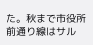た。秋まで市役所前通り線はサル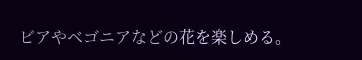ビアやベゴニアなどの花を楽しめる。